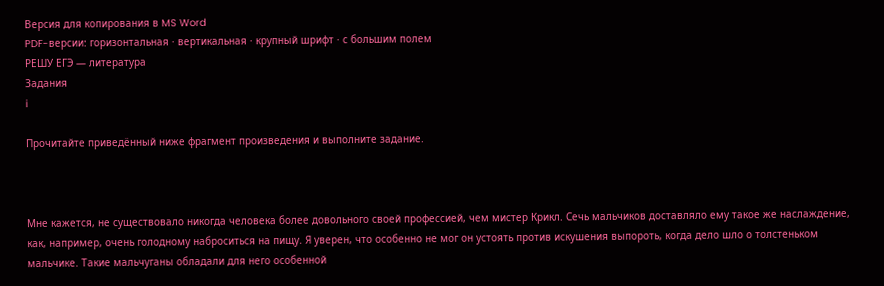Версия для копирования в MS Word
PDF-версии: горизонтальная · вертикальная · крупный шрифт · с большим полем
РЕШУ ЕГЭ — литература
Задания
i

Прочитайте приведённый ниже фрагмент произведения и выполните задание.



Мне кажется, не существовало никогда человека более довольного своей профессией, чем мистер Крикл. Сечь мальчиков доставляло ему такое же наслаждение, как, например, очень голодному наброситься на пищу. Я уверен, что особенно не мог он устоять против искушения выпороть, когда дело шло о толстеньком мальчике. Такие мальчуганы обладали для него особенной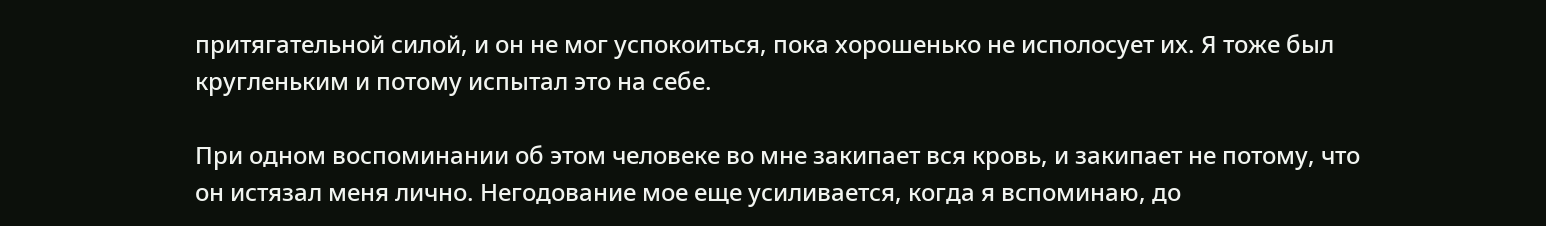притягательной силой, и он не мог успокоиться, пока хорошенько не исполосует их. Я тоже был кругленьким и потому испытал это на себе.

При одном воспоминании об этом человеке во мне закипает вся кровь, и закипает не потому, что он истязал меня лично. Негодование мое еще усиливается, когда я вспоминаю, до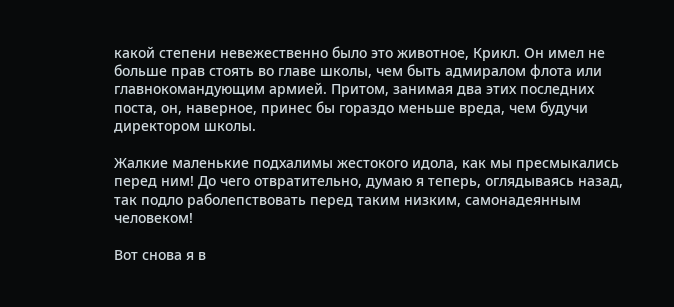какой степени невежественно было это животное, Крикл. Он имел не больше прав стоять во главе школы, чем быть адмиралом флота или главнокомандующим армией. Притом, занимая два этих последних поста, он, наверное, принес бы гораздо меньше вреда, чем будучи директором школы.

Жалкие маленькие подхалимы жестокого идола, как мы пресмыкались перед ним! До чего отвратительно, думаю я теперь, оглядываясь назад, так подло раболепствовать перед таким низким, самонадеянным человеком!

Вот снова я в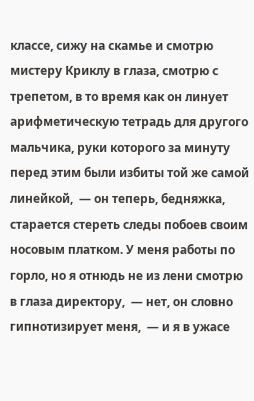классе, сижу на скамье и смотрю мистеру Криклу в глаза, смотрю с трепетом, в то время как он линует арифметическую тетрадь для другого мальчика, руки которого за минуту перед этим были избиты той же самой линейкой,  — он теперь, бедняжка, старается стереть следы побоев своим носовым платком. У меня работы по горло, но я отнюдь не из лени смотрю в глаза директору,  — нет, он словно гипнотизирует меня,  — и я в ужасе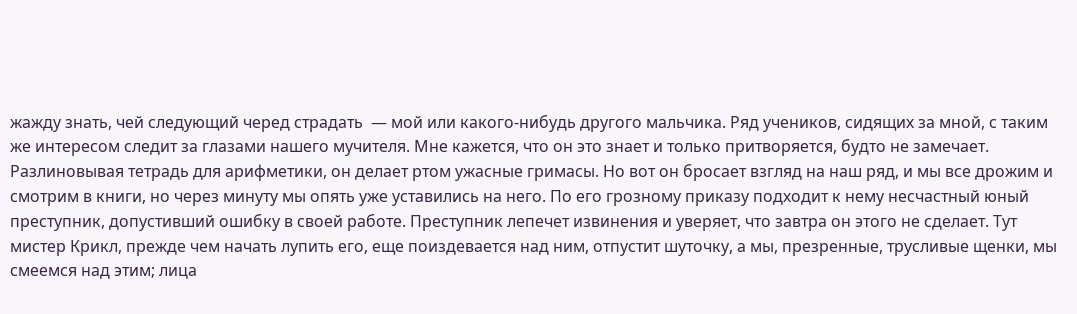жажду знать, чей следующий черед страдать  — мой или какого-нибудь другого мальчика. Ряд учеников, сидящих за мной, с таким же интересом следит за глазами нашего мучителя. Мне кажется, что он это знает и только притворяется, будто не замечает. Разлиновывая тетрадь для арифметики, он делает ртом ужасные гримасы. Но вот он бросает взгляд на наш ряд, и мы все дрожим и смотрим в книги, но через минуту мы опять уже уставились на него. По его грозному приказу подходит к нему несчастный юный преступник, допустивший ошибку в своей работе. Преступник лепечет извинения и уверяет, что завтра он этого не сделает. Тут мистер Крикл, прежде чем начать лупить его, еще поиздевается над ним, отпустит шуточку, а мы, презренные, трусливые щенки, мы смеемся над этим; лица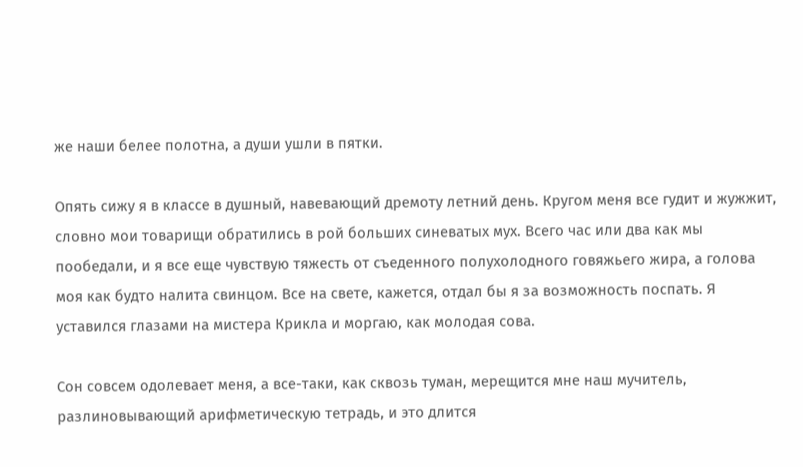же наши белее полотна, а души ушли в пятки.

Опять сижу я в классе в душный, навевающий дремоту летний день. Кругом меня все гудит и жужжит, словно мои товарищи обратились в рой больших синеватых мух. Всего час или два как мы пообедали, и я все еще чувствую тяжесть от съеденного полухолодного говяжьего жира, а голова моя как будто налита свинцом. Все на свете, кажется, отдал бы я за возможность поспать. Я уставился глазами на мистера Крикла и моргаю, как молодая сова.

Сон совсем одолевает меня, а все-таки, как сквозь туман, мерещится мне наш мучитель, разлиновывающий арифметическую тетрадь, и это длится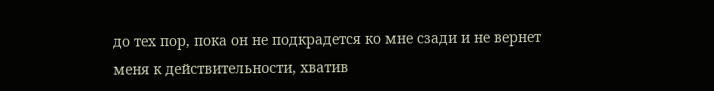до тех пор, пока он не подкрадется ко мне сзади и не вернет меня к действительности, хватив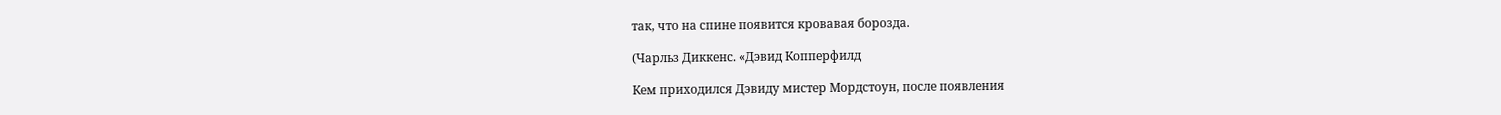так, что на спине появится кровавая борозда.

(Чарльз Диккенс. «Дэвид Копперфилд

Кем приходился Дэвиду мистер Мордстоун, после появления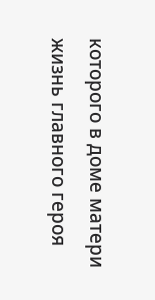которого в доме матери жизнь главного героя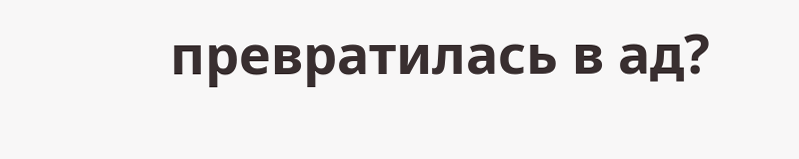превратилась в ад?